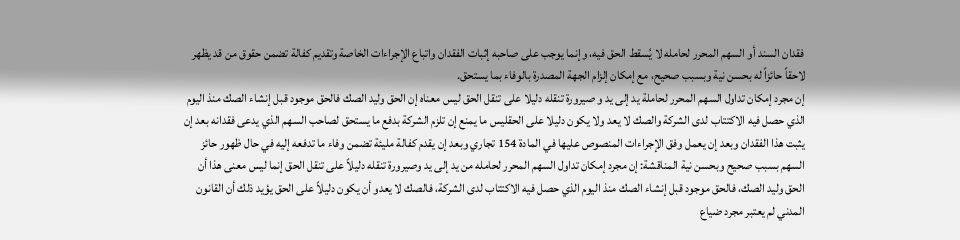فقدان السند أو السهم المحرر لحامله لا يُسقط الحق فيه، وإنما يوجب على صاحبه إثبات الفقدان واتباع الإجراءات الخاصة وتقديم كفالة تضمن حقوق من قد يظهر لاحقاً حائزاً له بحسن نية وبسبب صحيح، مع إمكان إلزام الجهة المصدرة بالوفاء بما يستحق.
إن مجرد إمكان تداول السهم المحرر لحاملة يد إلى يد و صيرورة تنقله دليلا على تنقل الحق ليس معناه إن الحق وليد الصك فالحق موجود قبل إنشاء الصك منذ اليوم الذي حصل فيه الاكتتاب لدى الشركة والصك لا يعد ولا يكون دليلا على الحقليس ما يمنع إن تلزم الشركة بدفع ما يستحق لصاحب السهم الذي يدعى فقدانه بعد إن يثبت هذا الفقدان وبعد إن يعمل وفق الإجراءات المنصوص عليها في المادة 154 تجاري وبعد إن يقدم كفالة مليئة تضمن وفاء ما تدفعه إليه في حال ظهور حائز السهم بسبب صحيح وبحسن نية المناقشة: إن مجرد إمكان تداول السهم المحرر لحامله من يد إلى يد وصيرورة تنقله دليلاً على تنقل الحق إنما ليس معنى هذا أن الحق وليد الصك، فالحق موجود قبل إنشاء الصك منذ اليوم الذي حصل فيه الاكتتاب لدى الشركة، فالصك لا يعدو أن يكون دليلاً على الحق يؤيد ذلك أن القانون المدني لم يعتبر مجرد ضياع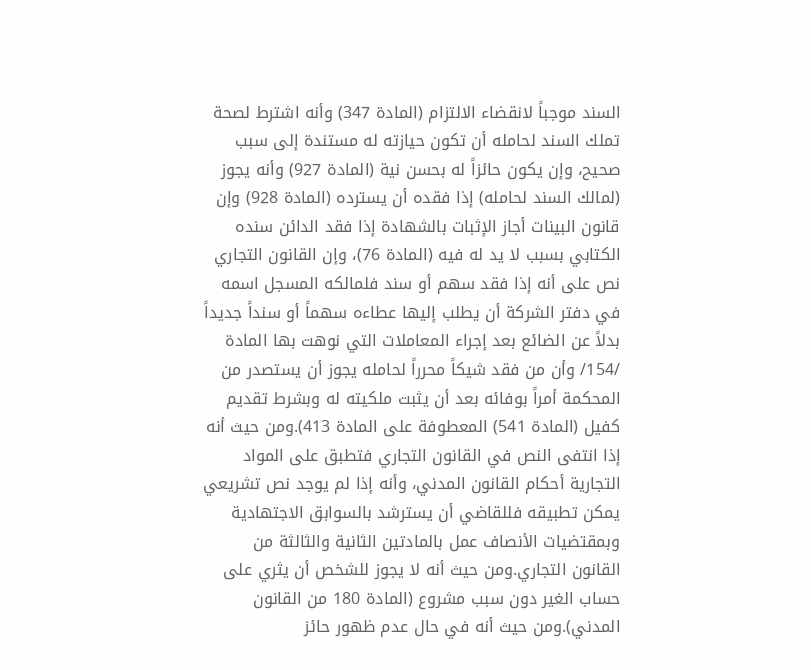السند موجباً لانقضاء الالتزام (المادة 347) وأنه اشترط لصحة تملك السند لحامله أن تكون حيازته له مستندة إلى سبب صحيح، وإن يكون حائزاً له بحسن نية (المادة 927) وأنه يجوز (لمالك السند لحامله) إذا فقده أن يسترده (المادة 928) وإن قانون البينات أجاز الإثبات بالشهادة إذا فقد الدائن سنده الكتابي بسبب لا يد له فيه (المادة 76)، وإن القانون التجاري نص على أنه إذا فقد سهم أو سند فلمالكه المسجل اسمه في دفتر الشركة أن يطلب إليها عطاءه سهماً أو سنداً جديداً بدلاً عن الضائع بعد إجراء المعاملات التي نوهت بها المادة /154/ وأن من فقد شيكاً محرراً لحامله يجوز أن يستصدر من المحكمة أمراً بوفائه بعد أن يثبت ملكيته له وبشرط تقديم كفيل (المادة 541) المعطوفة على المادة 413).ومن حيث أنه إذا انتفى النص في القانون التجاري فتطبق على المواد التجارية أحكام القانون المدني، وأنه إذا لم يوجد نص تشريعي يمكن تطبيقه فللقاضي أن يسترشد بالسوابق الاجتهادية وبمقتضيات الأنصاف عمل بالمادتين الثانية والثالثة من القانون التجاري.ومن حيث أنه لا يجوز للشخص أن يثري على حساب الغير دون سبب مشروع (المادة 180 من القانون المدني).ومن حيث أنه في حال عدم ظهور حائز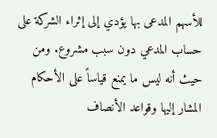للأسهم المدعى بها يؤدي إلى إثراء الشركة على حساب المدعي دون سبب مشروع. ومن حيث أنه ليس ما يمنع قياساً على الأحكام المشار إليها وقواعد الأنصاف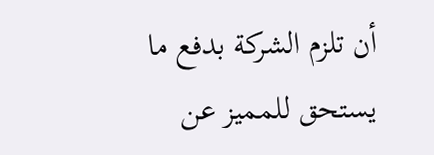أن تلزم الشركة بدفع ما يستحق للمميز عن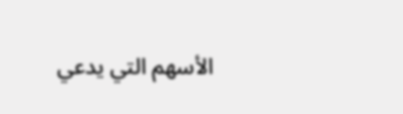الأسهم التي يدعي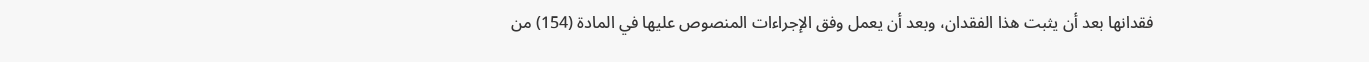فقدانها بعد أن يثبت هذا الفقدان، وبعد أن يعمل وفق الإجراءات المنصوص عليها في المادة (154) من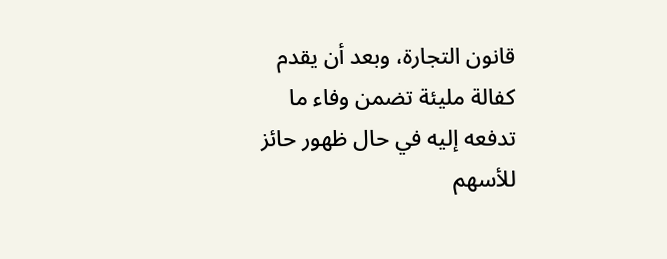قانون التجارة، وبعد أن يقدم كفالة مليئة تضمن وفاء ما تدفعه إليه في حال ظهور حائز للأسهم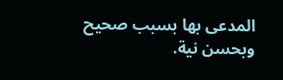المدعى بها بسبب صحيح وبحسن نية.